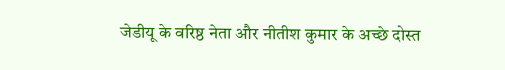जेडीयू के वरिष्ठ नेता और नीतीश कुमार के अच्छे दोस्त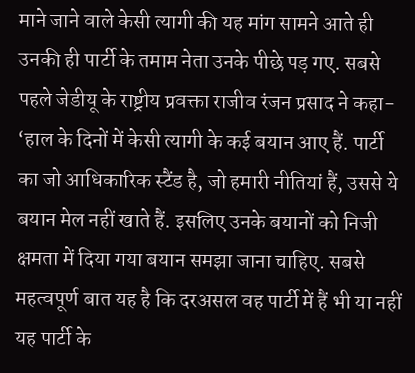माने जाने वाले केसी त्यागी की यह मांग सामने आते ही उनकी ही पार्टी के तमाम नेता उनके पीछे पड़ गए. सबसे पहले जेडीयू के राष्ट्रीय प्रवक्ता राजीव रंजन प्रसाद ने कहा- ‘हाल के दिनों में केसी त्यागी के कई बयान आए हैं. पार्टी का जो आधिकारिक स्टैंड है, जो हमारी नीतियां हैं, उससे ये बयान मेल नहीं खाते हैं. इसलिए उनके बयानों को निजी क्षमता में दिया गया बयान समझा जाना चाहिए. सबसे महत्वपूर्ण बात यह है कि दरअसल वह पार्टी में हैं भी या नहीं यह पार्टी के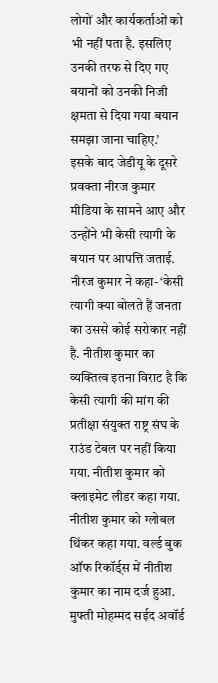लोगों और कार्यकर्ताओं को भी नहीं पता है. इसलिए उनकी तरफ से दिए गए बयानों को उनकी निजी क्षमता से दिया गया बयान समझा जाना चाहिए.’
इसके बाद जेडीयू के दूसरे प्रवक्ता नीरज कुमार मीडिया के सामने आए और उन्होंने भी केसी त्यागी के बयान पर आपत्ति जताई. नीरज कुमार ने कहा- ‘केसी त्यागी क्या बोलते हैं जनता का उससे कोई सरोकार नहीं है. नीतीश कुमार का व्यक्तित्व इतना विराट है कि केसी त्यागी की मांग की प्रतीक्षा संयुक्त राष्ट्र संघ के राउंड टेबल पर नहीं किया गया. नीतीश कुमार को क्लाइमेट लीडर कहा गया. नीतीश कुमार को ग्लोबल थिंकर कहा गया. वर्ल्ड बुक ऑफ रिकॉर्ड्स में नीतीश कुमार का नाम दर्ज हुआ. मुफ्ती मोहम्मद सईद अवॉर्ड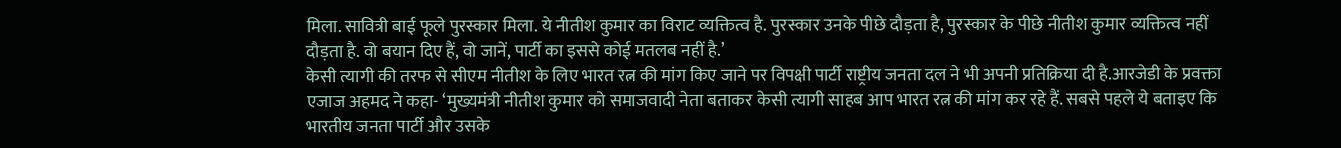मिला. सावित्री बाई फूले पुरस्कार मिला. ये नीतीश कुमार का विराट व्यक्तित्व है. पुरस्कार उनके पीछे दौड़ता है, पुरस्कार के पीछे नीतीश कुमार व्यक्तित्व नहीं दौड़ता है. वो बयान दिए हैं, वो जानें, पार्टी का इससे कोई मतलब नहीं है.’
केसी त्यागी की तरफ से सीएम नीतीश के लिए भारत रत्न की मांग किए जाने पर विपक्षी पार्टी राष्ट्रीय जनता दल ने भी अपनी प्रतिक्रिया दी है.आरजेडी के प्रवक्ता एजाज अहमद ने कहा- ‘मुख्यमंत्री नीतीश कुमार को समाजवादी नेता बताकर केसी त्यागी साहब आप भारत रत्न की मांग कर रहे हैं. सबसे पहले ये बताइए कि भारतीय जनता पार्टी और उसके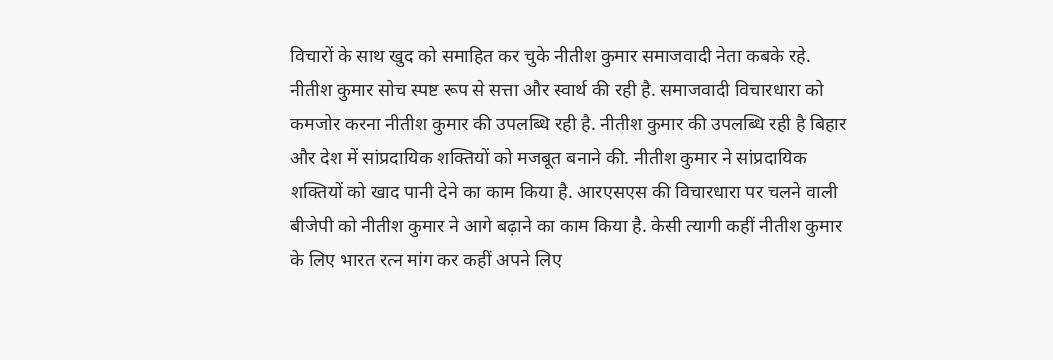विचारों के साथ खुद को समाहित कर चुके नीतीश कुमार समाजवादी नेता कबके रहे. नीतीश कुमार सोच स्पष्ट रूप से सत्ता और स्वार्थ की रही है. समाजवादी विचारधारा को कमजोर करना नीतीश कुमार की उपलब्धि रही है. नीतीश कुमार की उपलब्धि रही है बिहार और देश में सांप्रदायिक शक्तियों को मजबूत बनाने की. नीतीश कुमार ने सांप्रदायिक शक्तियों को खाद पानी देने का काम किया है. आरएसएस की विचारधारा पर चलने वाली बीजेपी को नीतीश कुमार ने आगे बढ़ाने का काम किया है. केसी त्यागी कहीं नीतीश कुमार के लिए भारत रत्न मांग कर कहीं अपने लिए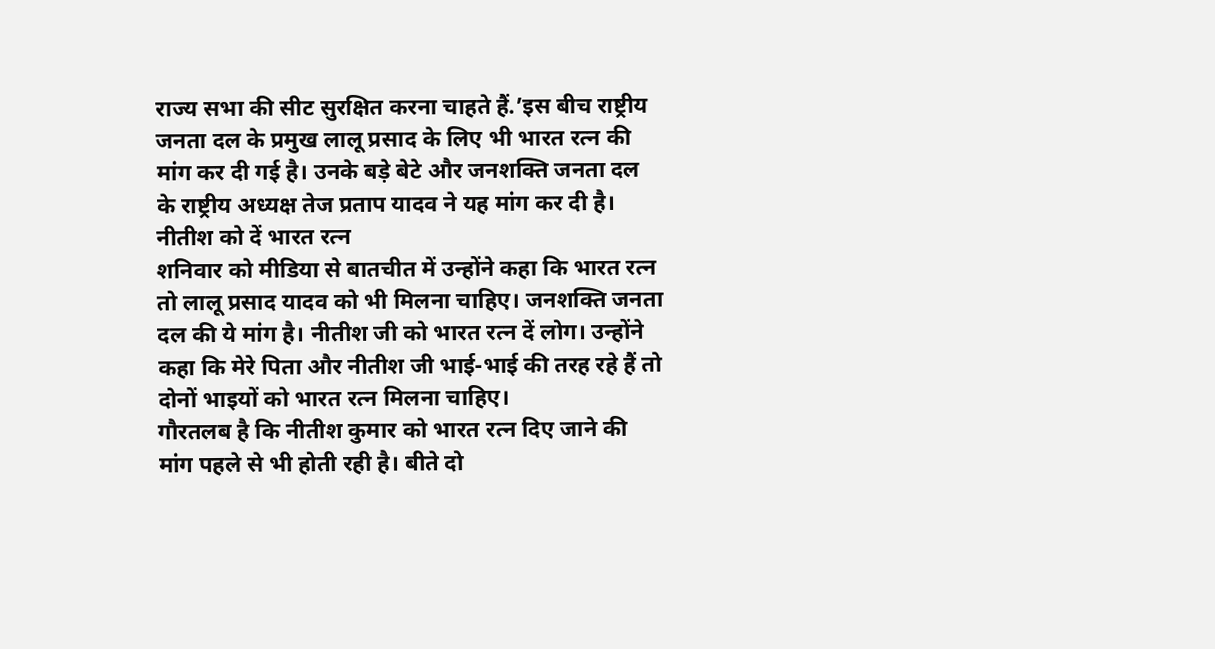राज्य सभा की सीट सुरक्षित करना चाहते हैं.’इस बीच राष्ट्रीय जनता दल के प्रमुख लालू प्रसाद के लिए भी भारत रत्न की मांग कर दी गई है। उनके बड़े बेटे और जनशक्ति जनता दल के राष्ट्रीय अध्यक्ष तेज प्रताप यादव ने यह मांग कर दी है।
नीतीश को दें भारत रत्न
शनिवार को मीडिया से बातचीत में उन्होंने कहा कि भारत रत्न तो लालू प्रसाद यादव को भी मिलना चाहिए। जनशक्ति जनता दल की ये मांग है। नीतीश जी को भारत रत्न दें लोग। उन्होंने कहा कि मेरे पिता और नीतीश जी भाई-भाई की तरह रहे हैं तो दोनों भाइयों को भारत रत्न मिलना चाहिए।
गौरतलब है कि नीतीश कुमार को भारत रत्न दिए जाने की मांग पहले से भी होती रही है। बीते दो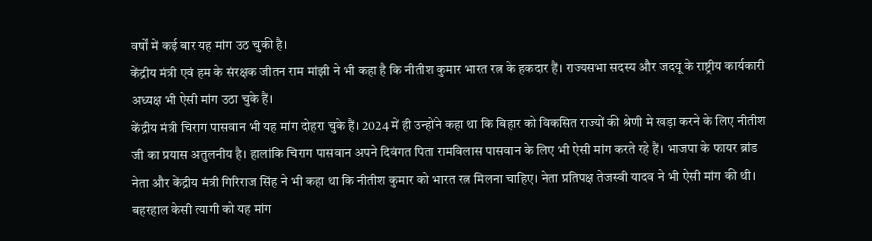वर्षों में कई बार यह मांग उठ चुकी है।
केंद्रीय मंत्री एवं हम के संरक्षक जीतन राम मांझी ने भी कहा है कि नीतीश कुमार भारत रत्न के हकदार हैं। राज्यसभा सदस्य और जदयू के राष्ट्रीय कार्यकारी अध्यक्ष भी ऐसी मांग उठा चुके हैं।
केंद्रीय मंत्री चिराग पासवान भी यह मांग दोहरा चुके हैं। 2024 में ही उन्होंने कहा था कि बिहार को विकसित राज्यों की श्रेणी मे खड़ा करने के लिए नीतीश जी का प्रयास अतुलनीय है। हालांकि चिराग पासवान अपने दिवंगत पिता रामविलास पासवान के लिए भी ऐसी मांग करते रहे हैं। भाजपा के फायर ब्रांड नेता और केंद्रीय मंत्री गिरिराज सिंह ने भी कहा था कि नीतीश कुमार को भारत रत्न मिलना चाहिए। नेता प्रतिपक्ष तेजस्वी यादव ने भी ऐसी मांग की थी। बहरहाल केसी त्यागी को यह मांग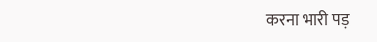करना भारी पड़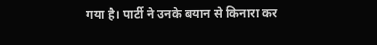गया है। पार्टी ने उनके बयान से किनारा कर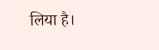लिया है।